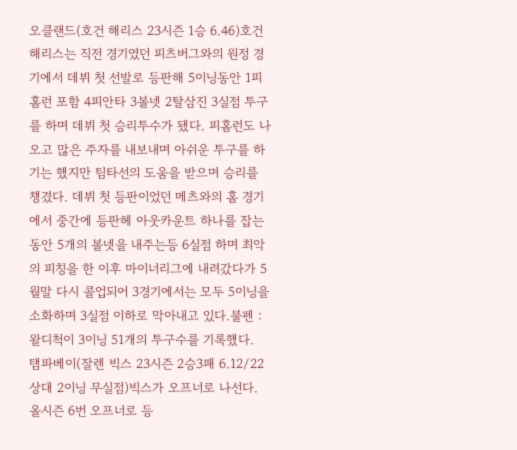오클랜드(호건 해리스 23시즌 1승 6.46)호건 해리스는 직전 경기였던 피츠버그와의 원정 경기에서 데뷔 첫 선발로 등판해 5이닝동안 1피홈런 포함 4피안타 3볼넷 2탈삼진 3실점 투구를 하며 데뷔 첫 승리투수가 됐다. 피홈런도 나오고 많은 주자를 내보내며 아쉬운 투구를 하기는 했지만 팀타선의 도움을 받으며 승리를 챙겼다. 데뷔 첫 등판이었던 메츠와의 홈 경기에서 중간에 등판헤 아웃카운트 하나를 잡는동안 5개의 볼넷을 내주는등 6실점 하며 최악의 피칭을 한 이후 마이너리그에 내려갔다가 5월말 다시 콜업되어 3경기에서는 모두 5이닝을 소화하며 3실점 이하로 막아내고 있다.불펜 : 왈디척이 3이닝 51개의 투구수를 기록했다.
탬파베이(잘렌 빅스 23시즌 2승3패 6.12/22 상대 2이닝 무실점)빅스가 오프너로 나선다. 올시즌 6번 오프너로 등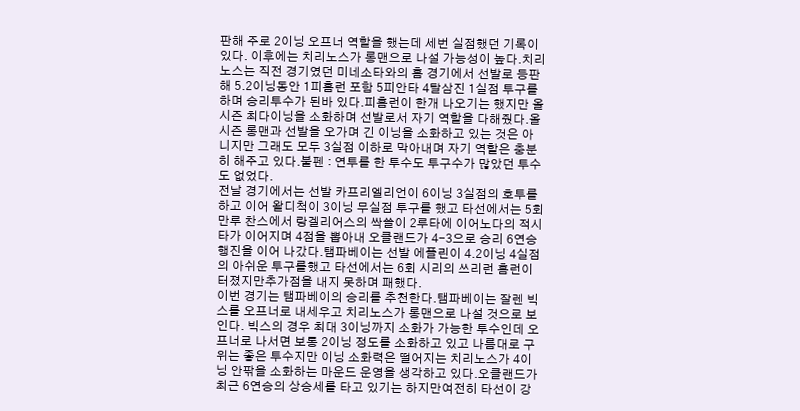판해 주로 2이닝 오프너 역할을 했는데 세번 실점했던 기록이 있다. 이후에는 치리노스가 롱맨으로 나설 가능성이 높다.치리노스는 직전 경기였던 미네소타와의 홈 경기에서 선발로 등판해 5.2이닝동안 1피홈런 포함 5피안타 4탈삼진 1실점 투구를 하며 승리투수가 된바 있다.피홈런이 한개 나오기는 했지만 올 시즌 최다이닝을 소화하며 선발로서 자기 역할을 다해줬다.올 시즌 롱맨과 선발을 오가며 긴 이닝을 소화하고 있는 것은 아니지만 그래도 모두 3실점 이하로 막아내며 자기 역할은 충분히 해주고 있다.불펜 : 연투를 한 투수도 투구수가 많았던 투수도 없었다.
전날 경기에서는 선발 카프리엘리언이 6이닝 3실점의 호투를 하고 이어 왈디척이 3이닝 무실점 투구를 했고 타선에서는 5회 만루 찬스에서 랑겔리어스의 싹쓸이 2루타에 이어노다의 적시타가 이어지며 4점을 뽑아내 오클랜드가 4-3으로 승리 6연승 행진을 이어 나갔다.탬파베이는 선발 에플린이 4.2이닝 4실점의 아쉬운 투구를했고 타선에서는 6회 시리의 쓰리런 홈런이 터졌지만추가점을 내지 못하며 패했다.
이번 경기는 탬파베이의 승리를 추천한다.탬파베이는 잘렌 빅스를 오프너로 내세우고 치리노스가 롱맨으로 나설 것으로 보인다. 빅스의 경우 최대 3이닝까지 소화가 가능한 투수인데 오프너로 나서면 보통 2이닝 정도를 소화하고 있고 나름대로 구위는 좋은 투수지만 이닝 소화력은 떨어지는 치리노스가 4이닝 안팎을 소화하는 마운드 운영을 생각하고 있다.오클랜드가 최근 6연승의 상승세를 타고 있기는 하지만여전히 타선이 강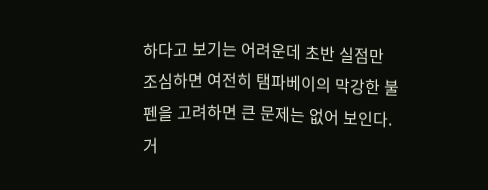하다고 보기는 어려운데 초반 실점만 조심하면 여전히 탬파베이의 막강한 불펜을 고려하면 큰 문제는 없어 보인다.거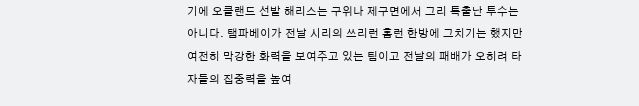기에 오클랜드 선발 해리스는 구위나 제구면에서 그리 특출난 투수는 아니다. 탬파베이가 전날 시리의 쓰리런 홈런 한방에 그치기는 했지만 여전히 막강한 화력을 보여주고 있는 팀이고 전날의 패배가 오히려 타자들의 집중력을 높여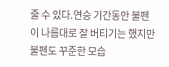줄 수 있다.연승 기간동안 불펜이 나름대로 잘 버티기는 했지만 불펜도 꾸준한 모습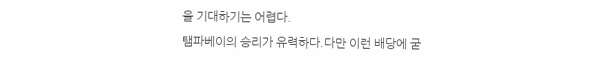을 기대하기는 어렵다.
탬파베이의 승리가 유력하다.다만 이런 배당에 굳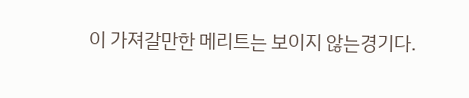이 가져갈만한 메리트는 보이지 않는경기다.